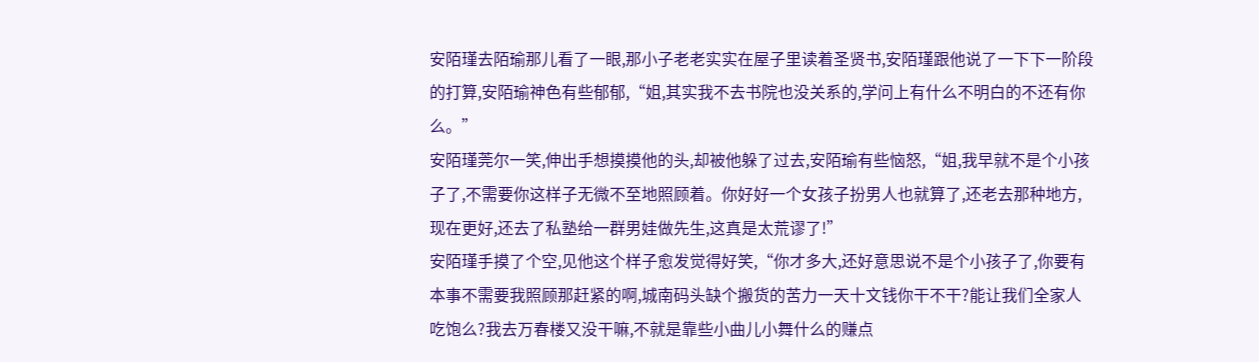安陌瑾去陌瑜那儿看了一眼,那小子老老实实在屋子里读着圣贤书,安陌瑾跟他说了一下下一阶段的打算,安陌瑜神色有些郁郁,“姐,其实我不去书院也没关系的,学问上有什么不明白的不还有你么。”
安陌瑾莞尔一笑,伸出手想摸摸他的头,却被他躲了过去,安陌瑜有些恼怒,“姐,我早就不是个小孩子了,不需要你这样子无微不至地照顾着。你好好一个女孩子扮男人也就算了,还老去那种地方,现在更好,还去了私塾给一群男娃做先生,这真是太荒谬了!”
安陌瑾手摸了个空,见他这个样子愈发觉得好笑,“你才多大,还好意思说不是个小孩子了,你要有本事不需要我照顾那赶紧的啊,城南码头缺个搬货的苦力一天十文钱你干不干?能让我们全家人吃饱么?我去万春楼又没干嘛,不就是靠些小曲儿小舞什么的赚点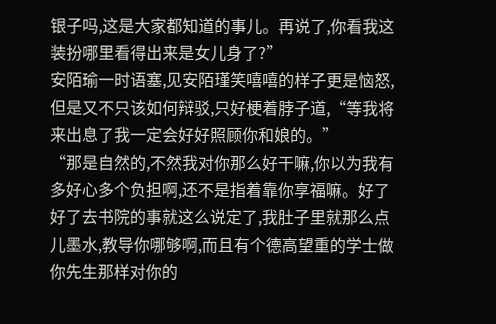银子吗,这是大家都知道的事儿。再说了,你看我这装扮哪里看得出来是女儿身了?”
安陌瑜一时语塞,见安陌瑾笑嘻嘻的样子更是恼怒,但是又不只该如何辩驳,只好梗着脖子道,“等我将来出息了我一定会好好照顾你和娘的。”
“那是自然的,不然我对你那么好干嘛,你以为我有多好心多个负担啊,还不是指着靠你享福嘛。好了好了去书院的事就这么说定了,我肚子里就那么点儿墨水,教导你哪够啊,而且有个德高望重的学士做你先生那样对你的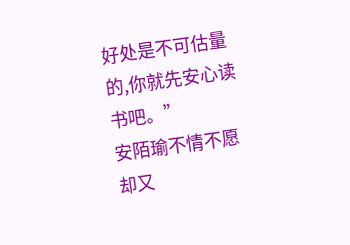好处是不可估量的,你就先安心读书吧。”
安陌瑜不情不愿却又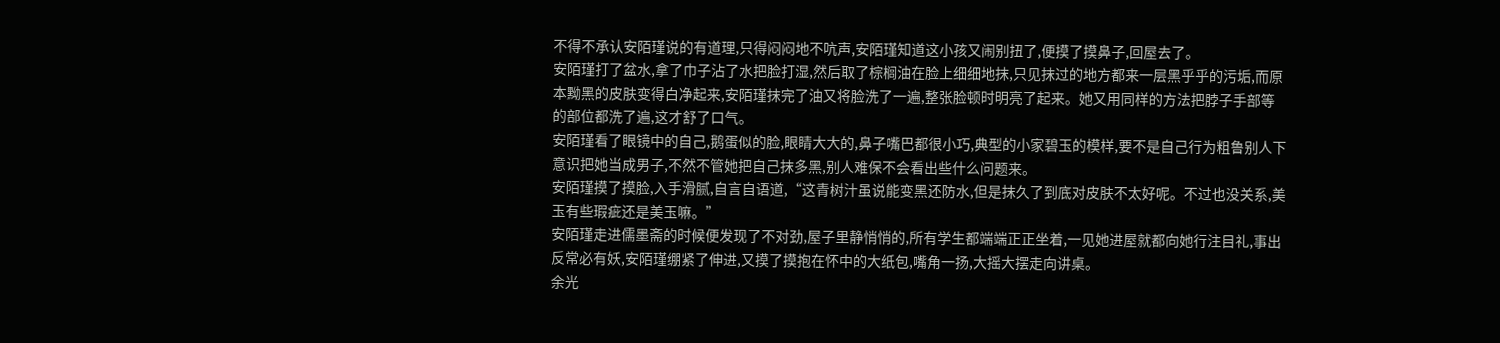不得不承认安陌瑾说的有道理,只得闷闷地不吭声,安陌瑾知道这小孩又闹别扭了,便摸了摸鼻子,回屋去了。
安陌瑾打了盆水,拿了巾子沾了水把脸打湿,然后取了棕榈油在脸上细细地抹,只见抹过的地方都来一层黑乎乎的污垢,而原本黝黑的皮肤变得白净起来,安陌瑾抹完了油又将脸洗了一遍,整张脸顿时明亮了起来。她又用同样的方法把脖子手部等
的部位都洗了遍,这才舒了口气。
安陌瑾看了眼镜中的自己,鹅蛋似的脸,眼睛大大的,鼻子嘴巴都很小巧,典型的小家碧玉的模样,要不是自己行为粗鲁别人下意识把她当成男子,不然不管她把自己抹多黑,别人难保不会看出些什么问题来。
安陌瑾摸了摸脸,入手滑腻,自言自语道,“这青树汁虽说能变黑还防水,但是抹久了到底对皮肤不太好呢。不过也没关系,美玉有些瑕疵还是美玉嘛。”
安陌瑾走进儒墨斋的时候便发现了不对劲,屋子里静悄悄的,所有学生都端端正正坐着,一见她进屋就都向她行注目礼,事出反常必有妖,安陌瑾绷紧了伸进,又摸了摸抱在怀中的大纸包,嘴角一扬,大摇大摆走向讲桌。
余光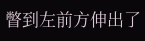瞥到左前方伸出了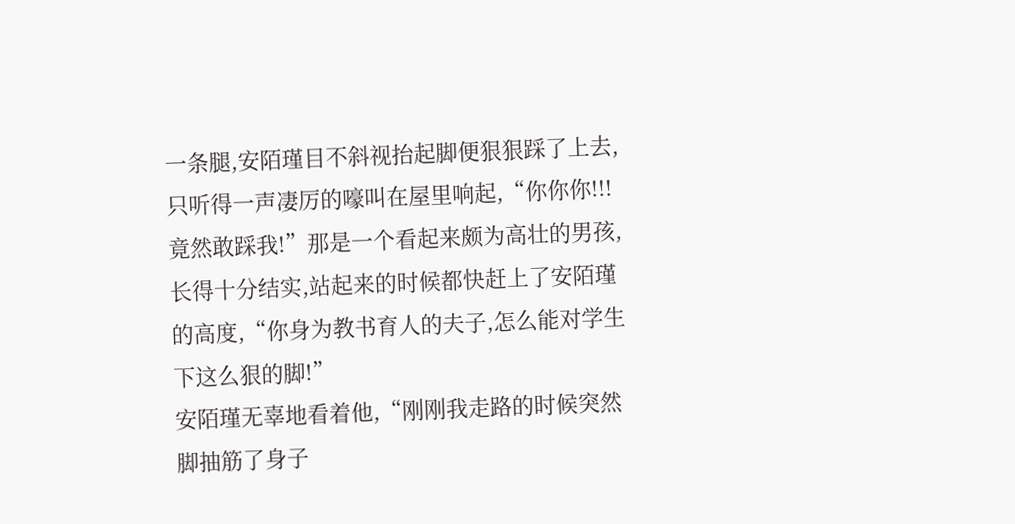一条腿,安陌瑾目不斜视抬起脚便狠狠踩了上去,只听得一声凄厉的嚎叫在屋里响起,“你你你!!!竟然敢踩我!”那是一个看起来颇为高壮的男孩,长得十分结实,站起来的时候都快赶上了安陌瑾的高度,“你身为教书育人的夫子,怎么能对学生下这么狠的脚!”
安陌瑾无辜地看着他,“刚刚我走路的时候突然脚抽筋了身子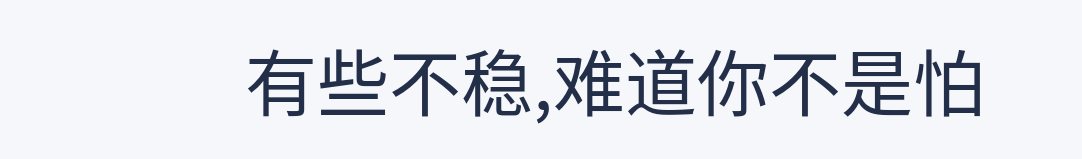有些不稳,难道你不是怕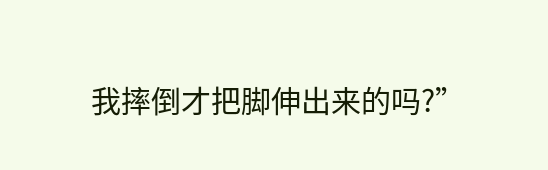我摔倒才把脚伸出来的吗?”